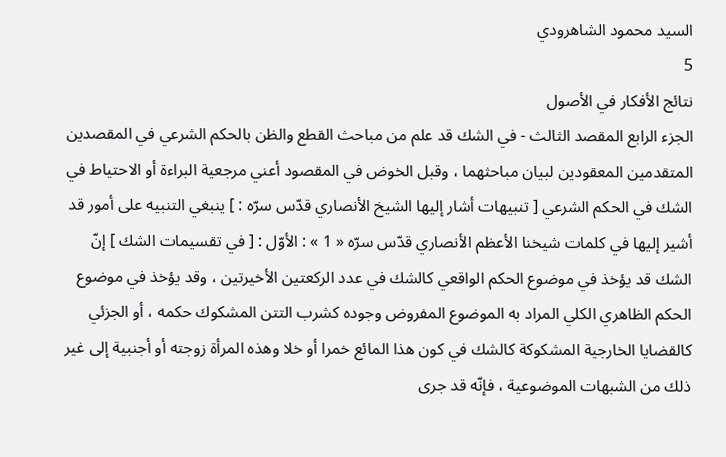السيد محمود الشاهرودي
5
نتائج الأفكار في الأصول
الجزء الرابع المقصد الثالث - في الشك قد علم من مباحث القطع والظن بالحكم الشرعي في المقصدين المتقدمين المعقودين لبيان مباحثهما ، وقبل الخوض في المقصود أعني مرجعية البراءة أو الاحتياط في الشك في الحكم الشرعي [ تنبيهات أشار إليها الشيخ الأنصاري قدّس سرّه : ] ينبغي التنبيه على أمور قد أشير إليها في كلمات شيخنا الأعظم الأنصاري قدّس سرّه « 1 » : الأوّل : [ في تقسيمات الشك ] إنّ الشك قد يؤخذ في موضوع الحكم الواقعي كالشك في عدد الركعتين الأخيرتين ، وقد يؤخذ في موضوع الحكم الظاهري الكلي المراد به الموضوع المفروض وجوده كشرب التتن المشكوك حكمه ، أو الجزئي كالقضايا الخارجية المشكوكة كالشك في كون هذا المائع خمرا أو خلا وهذه المرأة زوجته أو أجنبية إلى غير ذلك من الشبهات الموضوعية ، فإنّه قد جرى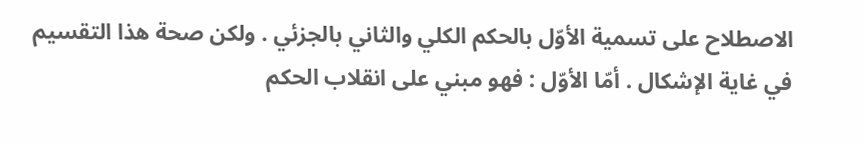الاصطلاح على تسمية الأوّل بالحكم الكلي والثاني بالجزئي . ولكن صحة هذا التقسيم في غاية الإشكال . أمّا الأوّل : فهو مبني على انقلاب الحكم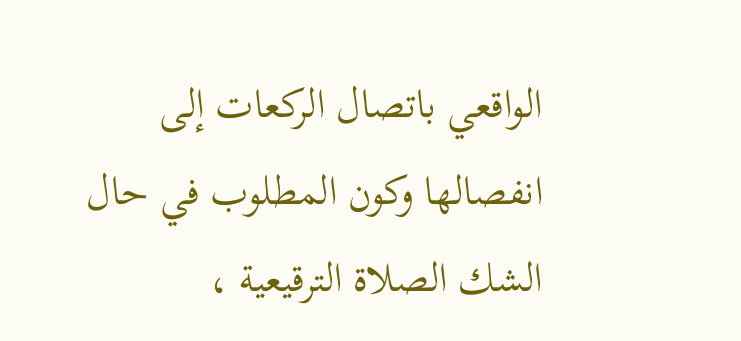الواقعي باتصال الركعات إلى انفصالها وكون المطلوب في حال الشك الصلاة الترقيعية ،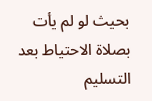بحيث لو لم يأت بصلاة الاحتياط بعد التسليم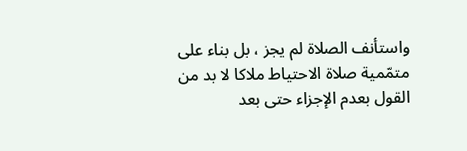واستأنف الصلاة لم يجز ، بل بناء على متمّمية صلاة الاحتياط ملاكا لا بد من القول بعدم الإجزاء حتى بعد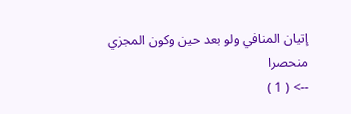إتيان المنافي ولو بعد حين وكون المجزي منحصرا
--> ( 1 )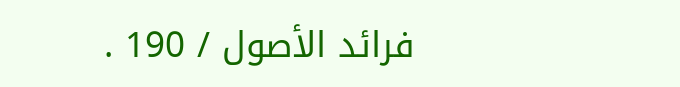فرائد الأصول / 190 .